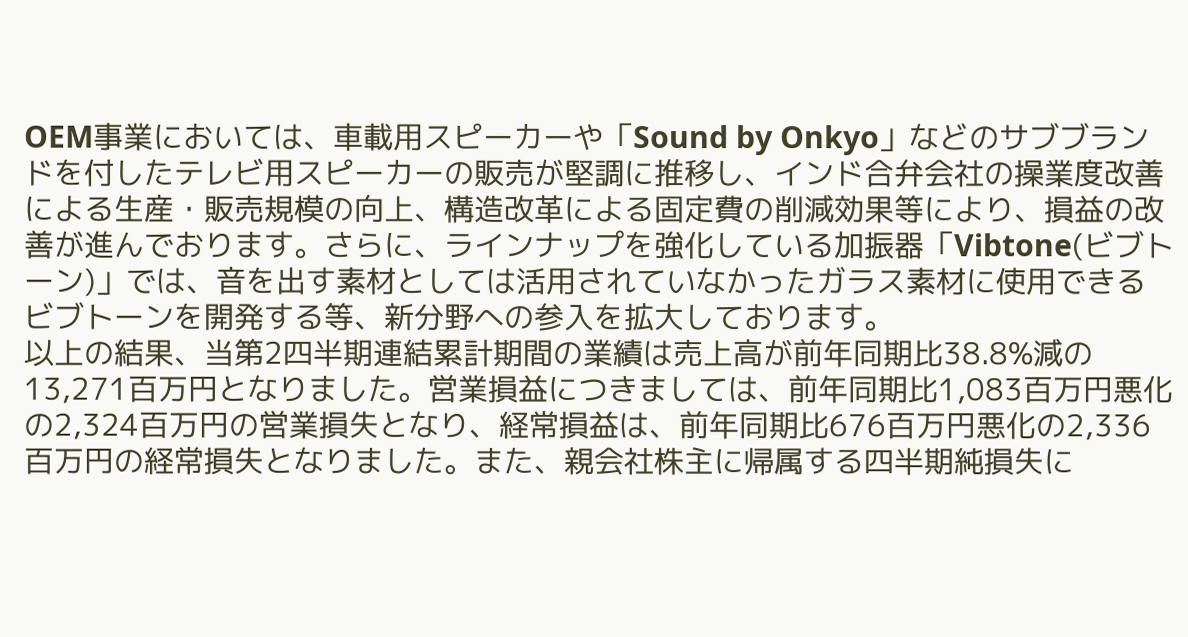OEM事業においては、車載用スピーカーや「Sound by Onkyo」などのサブブランドを付したテレビ用スピーカーの販売が堅調に推移し、インド合弁会社の操業度改善による生産・販売規模の向上、構造改革による固定費の削減効果等により、損益の改善が進んでおります。さらに、ラインナップを強化している加振器「Vibtone(ビブトーン)」では、音を出す素材としては活用されていなかったガラス素材に使用できるビブトーンを開発する等、新分野への参入を拡大しております。
以上の結果、当第2四半期連結累計期間の業績は売上高が前年同期比38.8%減の13,271百万円となりました。営業損益につきましては、前年同期比1,083百万円悪化の2,324百万円の営業損失となり、経常損益は、前年同期比676百万円悪化の2,336百万円の経常損失となりました。また、親会社株主に帰属する四半期純損失に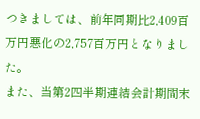つきましては、前年同期比2,409百万円悪化の2,757百万円となりました。
また、当第2四半期連結会計期間末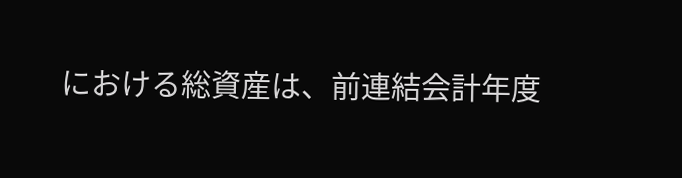における総資産は、前連結会計年度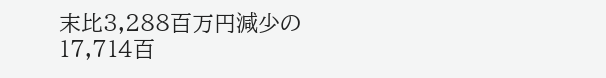末比3,288百万円減少の17,714百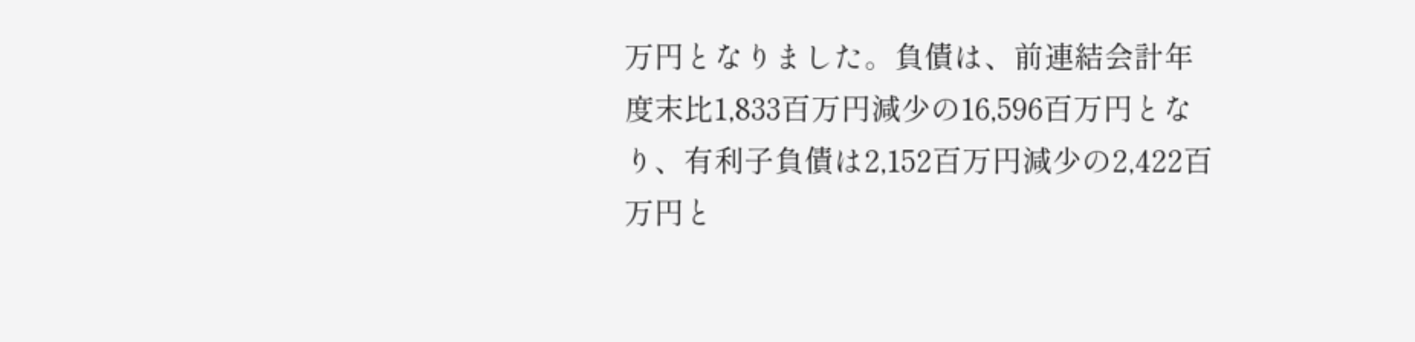万円となりました。負債は、前連結会計年度末比1,833百万円減少の16,596百万円となり、有利子負債は2,152百万円減少の2,422百万円と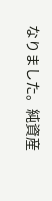なりました。純資産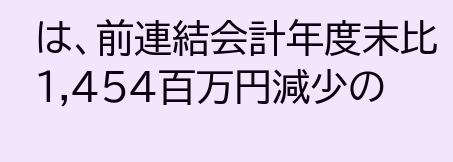は、前連結会計年度末比1,454百万円減少の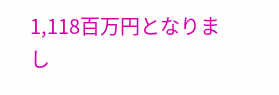1,118百万円となりまし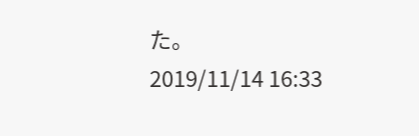た。
2019/11/14 16:33